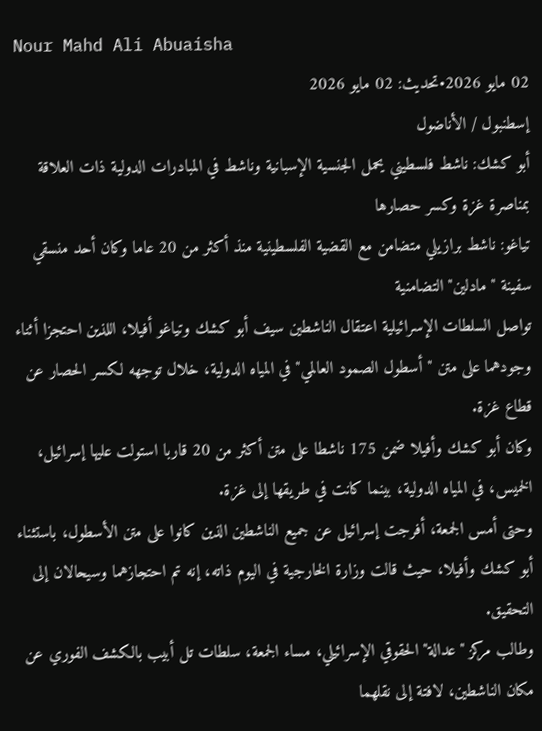Nour Mahd Ali Abuaisha
02 مايو 2026•تحديث: 02 مايو 2026
إسطنبول / الأناضول
أبو كشك: ناشط فلسطيني يحمل الجنسية الإسبانية وناشط في المبادرات الدولية ذات العلاقة بمناصرة غزة وكسر حصارها
تياغو: ناشط برازيلي متضامن مع القضية الفلسطينية منذ أكثر من 20 عاما وكان أحد منسقي سفينة "مادلين" التضامنية
تواصل السلطات الإسرائيلية اعتقال الناشطين سيف أبو كشك وتياغو أفيلا، اللذين احتجزا أثناء وجودهما على متن "أسطول الصمود العالمي" في المياه الدولية، خلال توجهه لكسر الحصار عن قطاع غزة.
وكان أبو كشك وأفيلا ضمن 175 ناشطا على متن أكثر من 20 قاربا استولت عليها إسرائيل، الخميس، في المياه الدولية، بينما كانت في طريقها إلى غزة.
وحتى أمس الجمعة، أفرجت إسرائيل عن جميع الناشطين الذين كانوا على متن الأسطول، باستثناء أبو كشك وأفيلا، حيث قالت وزارة الخارجية في اليوم ذاته، إنه تم احتجازهما وسيحالان إلى التحقيق.
وطالب مركز "عدالة" الحقوقي الإسرائيلي، مساء الجمعة، سلطات تل أبيب بالكشف الفوري عن مكان الناشطين، لافتة إلى نقلهما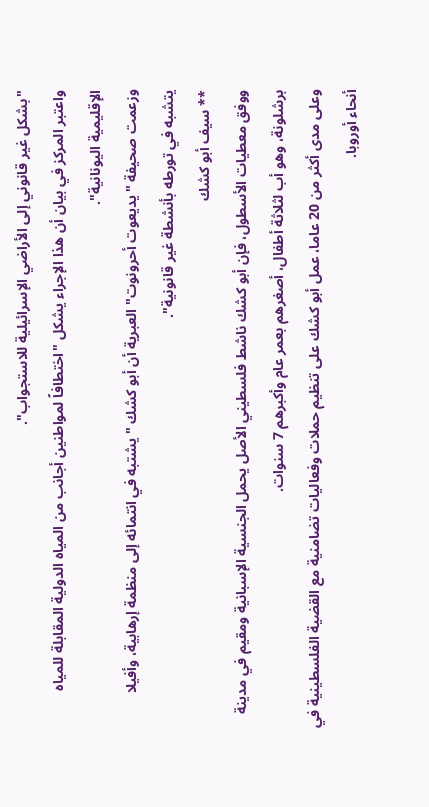"بشكل غير قانوني إلى الأراضي الإسرائيلية للاستجواب".
واعتبر المركز في بيان أن هذا الإجراء يشكل "اختطافاً لمواطنين أجانب من المياه الدولية المقابلة للمياه الإقليمية اليونانية".
وزعمت صحيفة "يديعوت أحرونوت" العبرية أن أبو كشك "يشتبه في انتمائه إلى منظمة إرهابية، وأفيلا يتشبه في تورطه بأنشطة غير قانونية".
** سيف أبو كشك
ووفق معطيات الأسطول، فإن أبو كشك ناشط فلسطيني الأصل يحمل الجنسية الإسبانية ومقيم في مدينة برشلونة، وهو أب لثلاثة أطفال، أصغرهم بعمر عام وأكبرهم 7 سنوات.
وعلى مدى أكثر من 20 عاما، عمل أبو كشك على تنظيم حملات وفعاليات تضامنية مع القضية الفلسطينية في أنحاء أوروبا.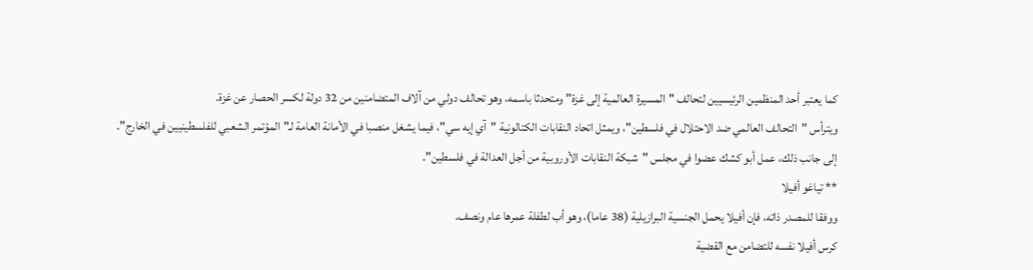كما يعتبر أحد المنظمين الرئيسيين لتحالف "المسيرة العالمية إلى غزة" ومتحدثا باسمه، وهو تحالف دولي من آلاف المتضامنين من 32 دولة لكسر الحصار عن غزة.
ويترأس "التحالف العالمي ضد الاحتلال في فلسطين"، ويمثل اتحاد النقابات الكتالونية "آي إيه سي"، فيما يشغل منصبا في الأمانة العامة لـ"المؤتمر الشعبي للفلسطينيين في الخارج".
إلى جانب ذلك، عمل أبو كشك عضوا في مجلس "شبكة النقابات الأوروبية من أجل العدالة في فلسطين".
** تياغو أفيلا
ووفقا للمصدر ذاته، فإن أفيلا يحمل الجنسية البرازيلية (38 عاما)، وهو أب لطفلة عمرها عام ونصف.
كرس أفيلا نفسه للتضامن مع القضية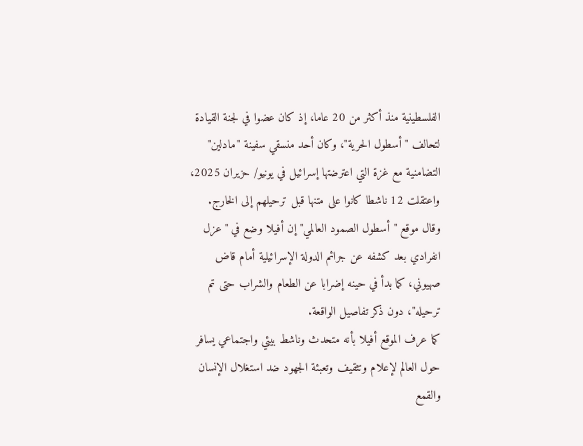الفلسطينية منذ أكثر من 20 عاما، إذ كان عضوا في لجنة القيادة لتحالف "أسطول الحرية"، وكان أحد منسقي سفينة "مادلين" التضامنية مع غزة التي اعترضتها إسرائيل في يونيو/ حزيران 2025، واعتقلت 12 ناشطا كانوا على متنها قبل ترحيلهم إلى الخارج.
وقال موقع "أسطول الصمود العالمي" إن أفيلا وضع في "عزل انفرادي بعد كشفه عن جرائم الدولة الإسرائيلية أمام قاض صهيوني، كما بدأ في حينه إضرابا عن الطعام والشراب حتى تم ترحيله"، دون ذكر تفاصيل الواقعة.
كما عرف الموقع أفيلا بأنه متحدث وناشط بيئي واجتماعي يسافر حول العالم لإعلام وتثقيف وتعبئة الجهود ضد استغلال الإنسان والقمع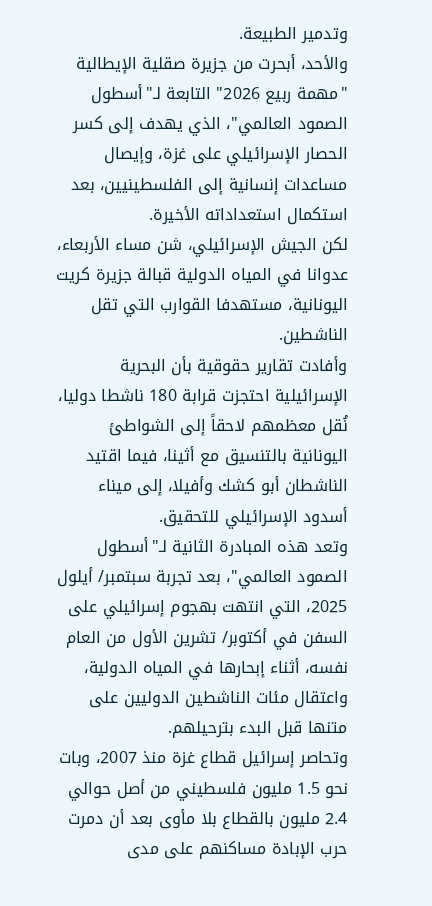وتدمير الطبيعة.
والأحد، أبحرت من جزيرة صقلية الإيطالية "مهمة ربيع 2026" التابعة لـ"أسطول الصمود العالمي"، الذي يهدف إلى كسر الحصار الإسرائيلي على غزة، وإيصال مساعدات إنسانية إلى الفلسطينيين، بعد استكمال استعداداته الأخيرة.
لكن الجيش الإسرائيلي، شن مساء الأربعاء، عدوانا في المياه الدولية قبالة جزيرة كريت اليونانية، مستهدفا القوارب التي تقل الناشطين.
وأفادت تقارير حقوقية بأن البحرية الإسرائيلية احتجزت قرابة 180 ناشطا دوليا، نُقل معظمهم لاحقاً إلى الشواطئ اليونانية بالتنسيق مع أثينا، فيما اقتيد الناشطان أبو كشك وأفيلا، إلى ميناء أسدود الإسرائيلي للتحقيق.
وتعد هذه المبادرة الثانية لـ"أسطول الصمود العالمي"، بعد تجربة سبتمبر/ أيلول 2025، التي انتهت بهجوم إسرائيلي على السفن في أكتوبر/ تشرين الأول من العام نفسه، أثناء إبحارها في المياه الدولية، واعتقال مئات الناشطين الدوليين على متنها قبل البدء بترحيلهم.
وتحاصر إسرائيل قطاع غزة منذ 2007، وبات نحو 1.5 مليون فلسطيني من أصل حوالي 2.4 مليون بالقطاع بلا مأوى بعد أن دمرت حرب الإبادة مساكنهم على مدى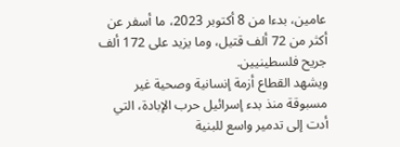عامين، بدءا من 8 أكتوبر 2023، ما أسفر عن أكثر من 72 ألف قتيل، وما يزيد على 172 ألف جريح فلسطينيين.
ويشهد القطاع أزمة إنسانية وصحية غير مسبوقة منذ بدء إسرائيل حرب الإبادة، التي أدت إلى تدمير واسع للبنية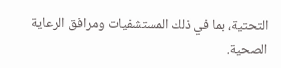التحتية، بما في ذلك المستشفيات ومرافق الرعاية الصحية.